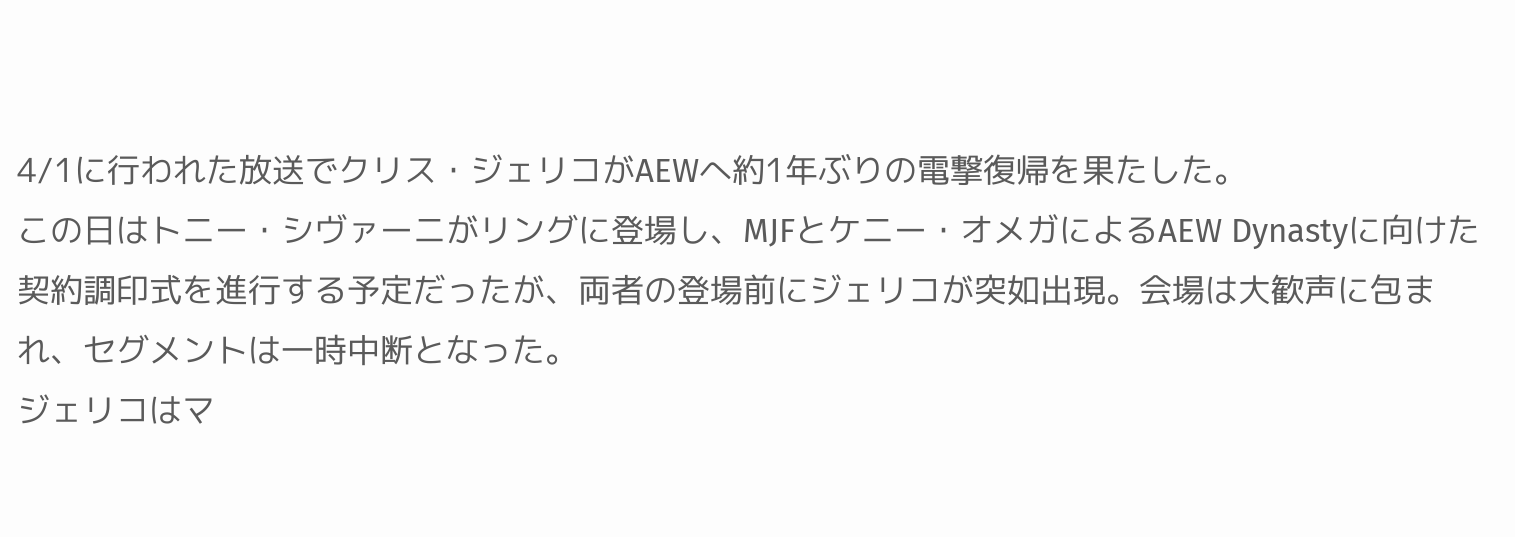4/1に行われた放送でクリス・ジェリコがAEWへ約1年ぶりの電撃復帰を果たした。
この日はトニー・シヴァーニがリングに登場し、MJFとケニー・オメガによるAEW Dynastyに向けた契約調印式を進行する予定だったが、両者の登場前にジェリコが突如出現。会場は大歓声に包まれ、セグメントは一時中断となった。
ジェリコはマ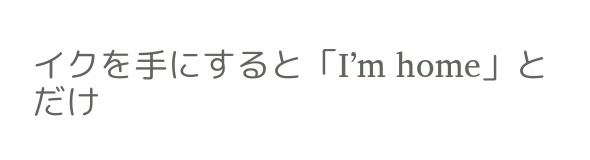イクを手にすると「I’m home」とだけ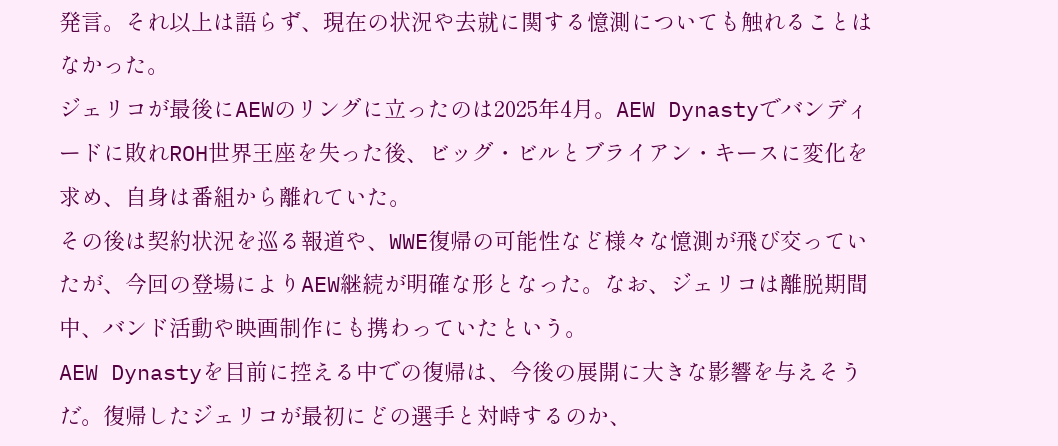発言。それ以上は語らず、現在の状況や去就に関する憶測についても触れることはなかった。
ジェリコが最後にAEWのリングに立ったのは2025年4月。AEW Dynastyでバンディードに敗れROH世界王座を失った後、ビッグ・ビルとブライアン・キースに変化を求め、自身は番組から離れていた。
その後は契約状況を巡る報道や、WWE復帰の可能性など様々な憶測が飛び交っていたが、今回の登場によりAEW継続が明確な形となった。なお、ジェリコは離脱期間中、バンド活動や映画制作にも携わっていたという。
AEW Dynastyを目前に控える中での復帰は、今後の展開に大きな影響を与えそうだ。復帰したジェリコが最初にどの選手と対峙するのか、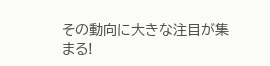その動向に大きな注目が集まる!